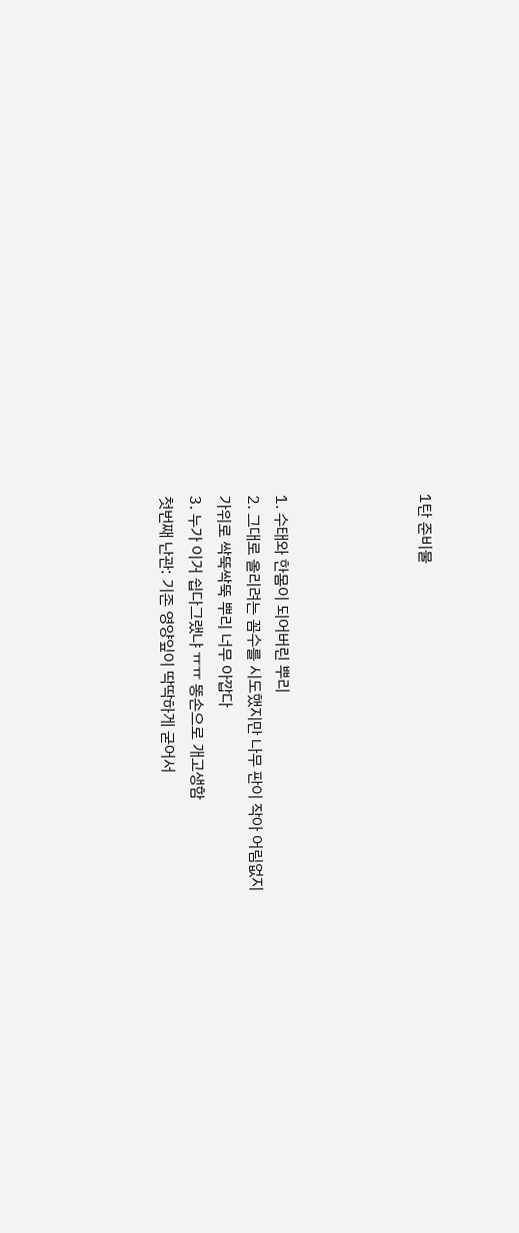1탄 준비물




1. 수태와 한몸이 되어버린 뿌리
2. 그대로 올리려는 꼼수를 시도했지만 나무 판이 작아 어림없지
가위로 싹뚝싹뚝 뿌리 너무 아깝다
3. 누가 이거 쉽다그랬냐 ㅠㅠ 똥손으로 개고생함
첫번째 난관: 기존 영양잎이 딱딱하게 굳어서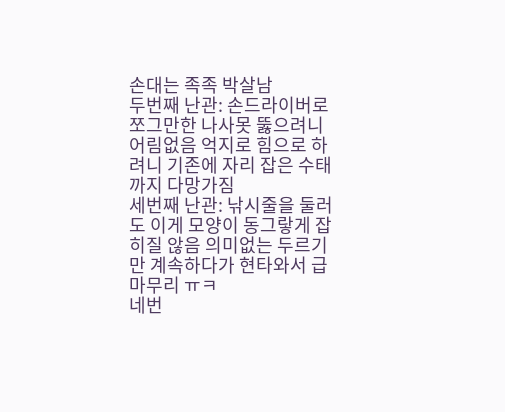손대는 족족 박살남
두번째 난관: 손드라이버로 쪼그만한 나사못 뚫으려니 어림없음 억지로 힘으로 하려니 기존에 자리 잡은 수태까지 다망가짐
세번째 난관: 낚시줄을 둘러도 이게 모양이 동그랗게 잡히질 않음 의미없는 두르기만 계속하다가 현타와서 급 마무리 ㅠㅋ
네번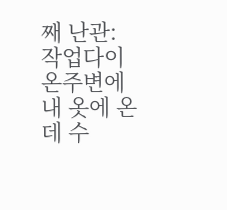째 난관: 작업다이 온주변에 내 옷에 온데 수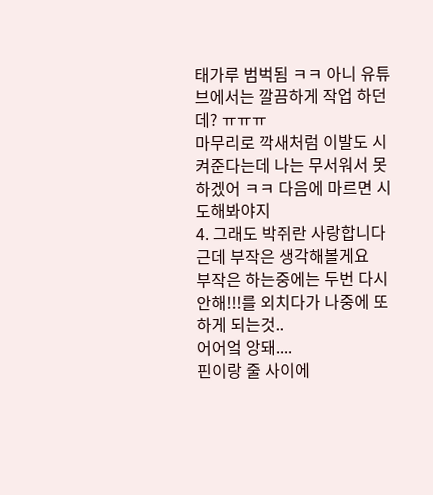태가루 범벅됨 ㅋㅋ 아니 유튜브에서는 깔끔하게 작업 하던데? ㅠㅠㅠ
마무리로 깍새처럼 이발도 시켜준다는데 나는 무서워서 못하겠어 ㅋㅋ 다음에 마르면 시도해봐야지
4. 그래도 박쥐란 사랑합니다
근데 부작은 생각해볼게요
부작은 하는중에는 두번 다시 안해!!!를 외치다가 나중에 또 하게 되는것..
어어엌 앙돼....
핀이랑 줄 사이에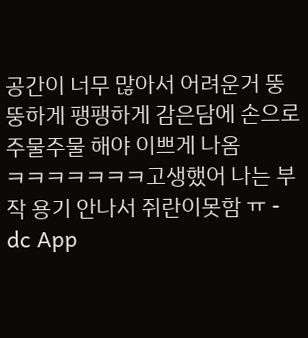공간이 너무 많아서 어려운거 뚱뚱하게 팽팽하게 감은담에 손으로 주물주물 해야 이쁘게 나옴
ㅋㅋㅋㅋㅋㅋㅋ고생했어 나는 부작 용기 안나서 쥐란이못함 ㅠ - dc App